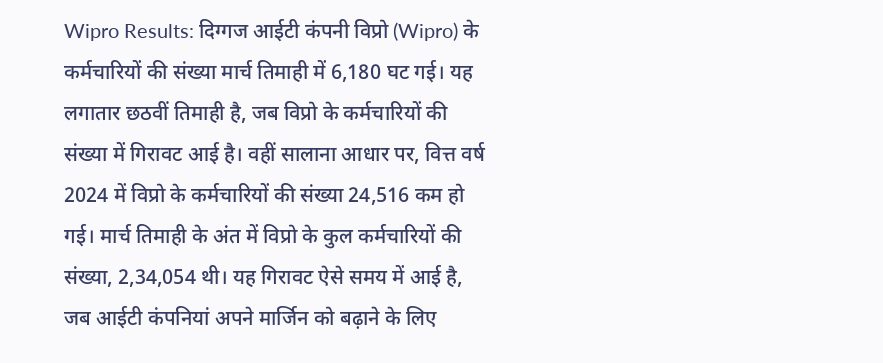Wipro Results: दिग्गज आईटी कंपनी विप्रो (Wipro) के कर्मचारियों की संख्या मार्च तिमाही में 6,180 घट गई। यह लगातार छठवीं तिमाही है, जब विप्रो के कर्मचारियों की संख्या में गिरावट आई है। वहीं सालाना आधार पर, वित्त वर्ष 2024 में विप्रो के कर्मचारियों की संख्या 24,516 कम हो गई। मार्च तिमाही के अंत में विप्रो के कुल कर्मचारियों की संख्या, 2,34,054 थी। यह गिरावट ऐसे समय में आई है, जब आईटी कंपनियां अपने मार्जिन को बढ़ाने के लिए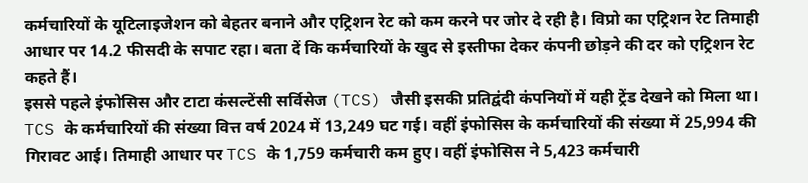कर्मचारियों के यूटिलाइजेशन को बेहतर बनाने और एट्रिशन रेट को कम करने पर जोर दे रही है। विप्रो का एट्रिशन रेट तिमाही आधार पर 14.2 फीसदी के सपाट रहा। बता दें कि कर्मचारियों के खुद से इस्तीफा देकर कंपनी छोड़ने की दर को एट्रिशन रेट कहते हैं।
इससे पहले इंफोसिस और टाटा कंसल्टेंसी सर्विसेज (TCS) जैसी इसकी प्रतिद्वंदी कंपनियों में यही ट्रेंड देखने को मिला था। TCS के कर्मचारियों की संख्या वित्त वर्ष 2024 में 13,249 घट गई। वहीं इंफोसिस के कर्मचारियों की संख्या में 25,994 की गिरावट आई। तिमाही आधार पर TCS के 1,759 कर्मचारी कम हुए। वहीं इंफोसिस ने 5,423 कर्मचारी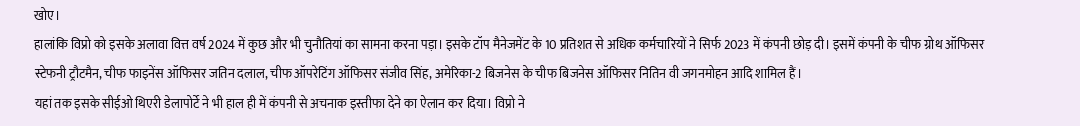खोए।
हालांकि विप्रो को इसके अलावा वित्त वर्ष 2024 में कुछ और भी चुनौतियां का सामना करना पड़ा। इसके टॉप मैनेजमेंट के 10 प्रतिशत से अधिक कर्मचारियों ने सिर्फ 2023 में कंपनी छोड़ दी। इसमें कंपनी के चीफ ग्रोथ ऑफिसर स्टेफनी ट्रौटमैन, चीफ फाइनेंस ऑफिसर जतिन दलाल, चीफ ऑपरेटिंग ऑफिसर संजीव सिंह, अमेरिका-2 बिजनेस के चीफ बिजनेस ऑफिसर नितिन वी जगनमोहन आदि शामिल हैं।
यहां तक इसके सीईओ थिएरी डेलापोर्टे ने भी हाल ही में कंपनी से अचनाक इस्तीफा देने का ऐलान कर दिया। विप्रो ने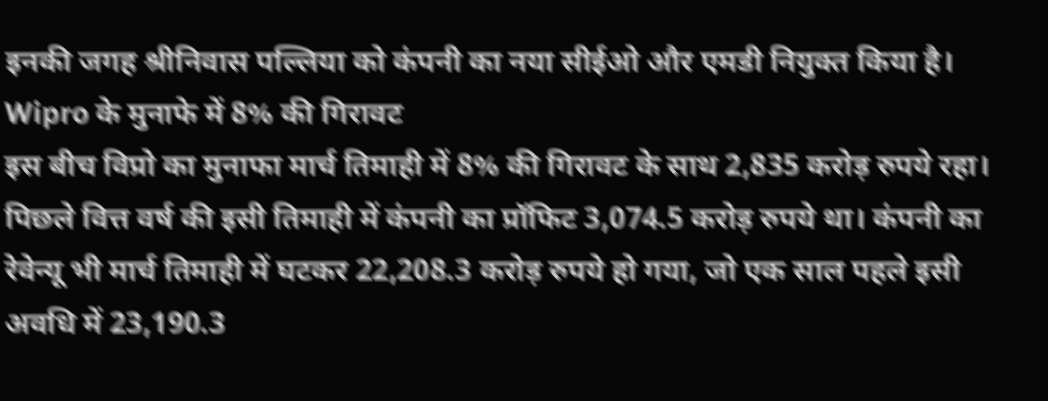इनकी जगह श्रीनिवास पल्लिया को कंपनी का नया सीईओ और एमडी नियुक्त किया है।
Wipro के मुनाफे में 8% की गिरावट
इस बीच विप्रो का मुनाफा मार्च तिमाही में 8% की गिरावट के साथ 2,835 करोड़ रुपये रहा। पिछले वित्त वर्ष की इसी तिमाही में कंपनी का प्रॉफिट 3,074.5 करोड़ रुपये था। कंपनी का रेवेन्यू भी मार्च तिमाही में घटकर 22,208.3 करोड़ रुपये हो गया, जो एक साल पहले इसी अवधि में 23,190.3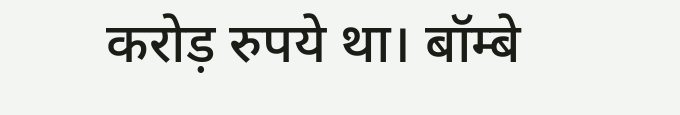करोड़ रुपये था। बॉम्बे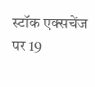स्टॉक एक्सचेंज पर 19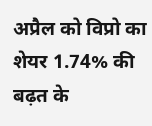अप्रैल को विप्रो का शेयर 1.74% की बढ़त के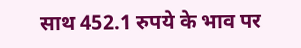साथ 452.1 रुपये के भाव पर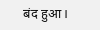बंद हुआ।